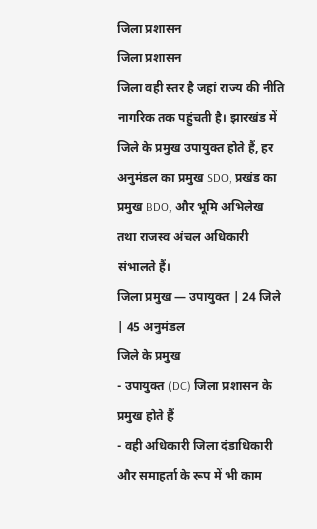जिला प्रशासन
जिला प्रशासन
जिला वही स्तर है जहां राज्य की नीति नागरिक तक पहुंचती है। झारखंड में जिले के प्रमुख उपायुक्त होते हैं, हर अनुमंडल का प्रमुख SDO, प्रखंड का प्रमुख BDO, और भूमि अभिलेख तथा राजस्व अंचल अधिकारी संभालते हैं।
जिला प्रमुख — उपायुक्त | 24 जिले | 45 अनुमंडल
जिले के प्रमुख
- उपायुक्त (DC) जिला प्रशासन के प्रमुख होते हैं
- वही अधिकारी जिला दंडाधिकारी और समाहर्ता के रूप में भी काम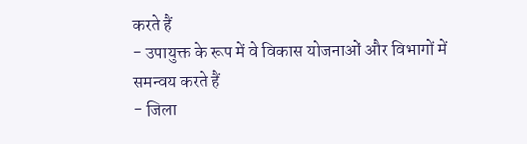करते हैं
- उपायुक्त के रूप में वे विकास योजनाओं और विभागों में समन्वय करते हैं
- जिला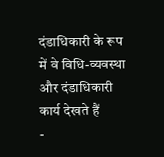दंडाधिकारी के रूप में वे विधि-व्यवस्था और दंडाधिकारी कार्य देखते हैं
-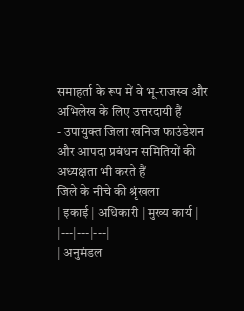समाहर्ता के रूप में वे भू-राजस्व और अभिलेख के लिए उत्तरदायी हैं
- उपायुक्त जिला खनिज फाउंडेशन और आपदा प्रबंधन समितियों की अध्यक्षता भी करते हैं
जिले के नीचे की श्रृंखला
| इकाई | अधिकारी | मुख्य कार्य |
|---|---|---|
| अनुमंडल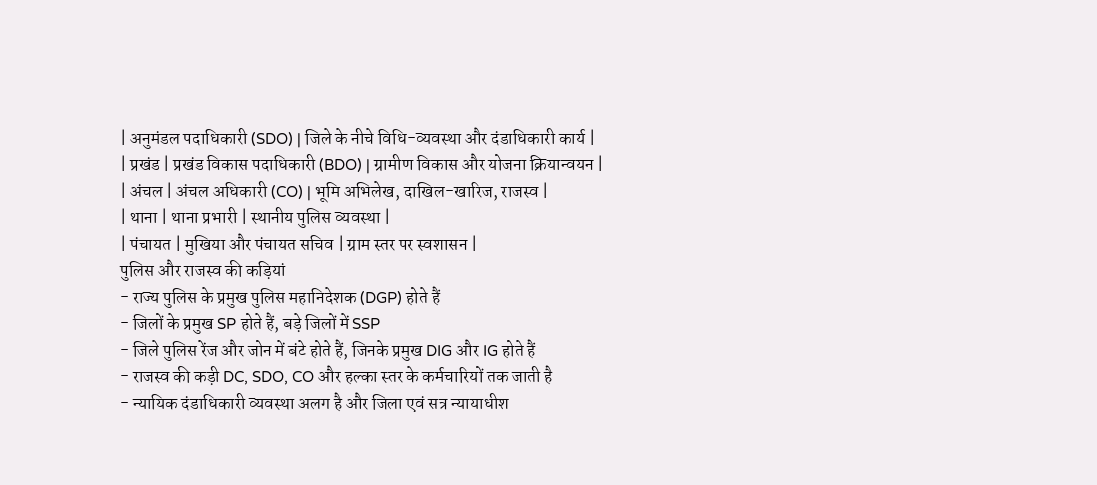| अनुमंडल पदाधिकारी (SDO) | जिले के नीचे विधि-व्यवस्था और दंडाधिकारी कार्य |
| प्रखंड | प्रखंड विकास पदाधिकारी (BDO) | ग्रामीण विकास और योजना क्रियान्वयन |
| अंचल | अंचल अधिकारी (CO) | भूमि अभिलेख, दाखिल-खारिज, राजस्व |
| थाना | थाना प्रभारी | स्थानीय पुलिस व्यवस्था |
| पंचायत | मुखिया और पंचायत सचिव | ग्राम स्तर पर स्वशासन |
पुलिस और राजस्व की कड़ियां
- राज्य पुलिस के प्रमुख पुलिस महानिदेशक (DGP) होते हैं
- जिलों के प्रमुख SP होते हैं, बड़े जिलों में SSP
- जिले पुलिस रेंज और जोन में बंटे होते हैं, जिनके प्रमुख DIG और IG होते हैं
- राजस्व की कड़ी DC, SDO, CO और हल्का स्तर के कर्मचारियों तक जाती है
- न्यायिक दंडाधिकारी व्यवस्था अलग है और जिला एवं सत्र न्यायाधीश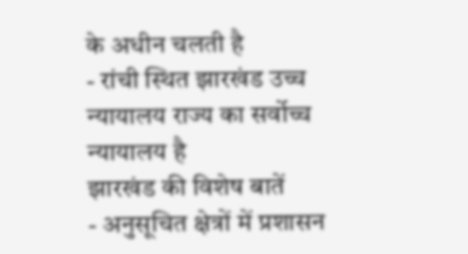के अधीन चलती है
- रांची स्थित झारखंड उच्च न्यायालय राज्य का सर्वोच्च न्यायालय है
झारखंड की विशेष बातें
- अनुसूचित क्षेत्रों में प्रशासन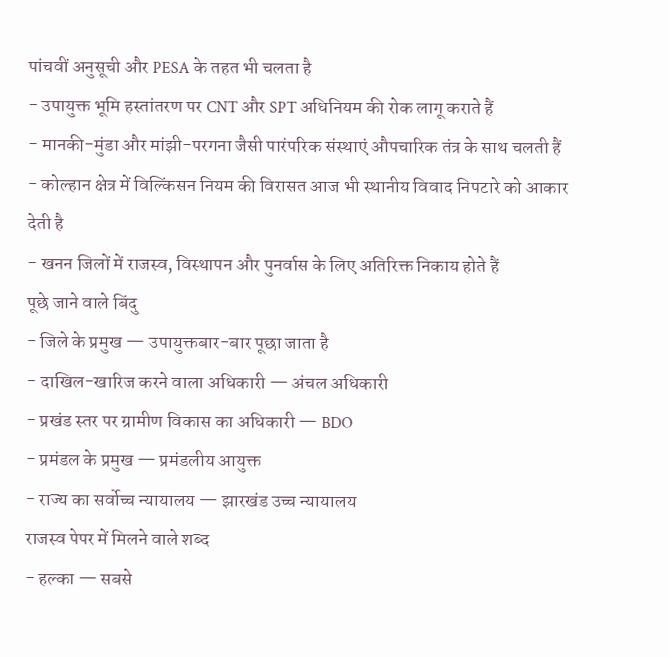पांचवीं अनुसूची और PESA के तहत भी चलता है
- उपायुक्त भूमि हस्तांतरण पर CNT और SPT अधिनियम की रोक लागू कराते हैं
- मानकी-मुंडा और मांझी-परगना जैसी पारंपरिक संस्थाएं औपचारिक तंत्र के साथ चलती हैं
- कोल्हान क्षेत्र में विल्किंसन नियम की विरासत आज भी स्थानीय विवाद निपटारे को आकार देती है
- खनन जिलों में राजस्व, विस्थापन और पुनर्वास के लिए अतिरिक्त निकाय होते हैं
पूछे जाने वाले बिंदु
- जिले के प्रमुख — उपायुक्तबार-बार पूछा जाता है
- दाखिल-खारिज करने वाला अधिकारी — अंचल अधिकारी
- प्रखंड स्तर पर ग्रामीण विकास का अधिकारी — BDO
- प्रमंडल के प्रमुख — प्रमंडलीय आयुक्त
- राज्य का सर्वोच्च न्यायालय — झारखंड उच्च न्यायालय
राजस्व पेपर में मिलने वाले शब्द
- हल्का — सबसे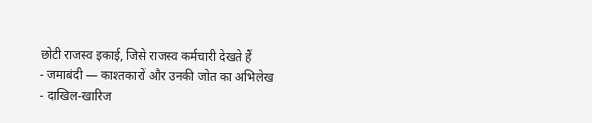छोटी राजस्व इकाई, जिसे राजस्व कर्मचारी देखते हैं
- जमाबंदी — काश्तकारों और उनकी जोत का अभिलेख
- दाखिल-खारिज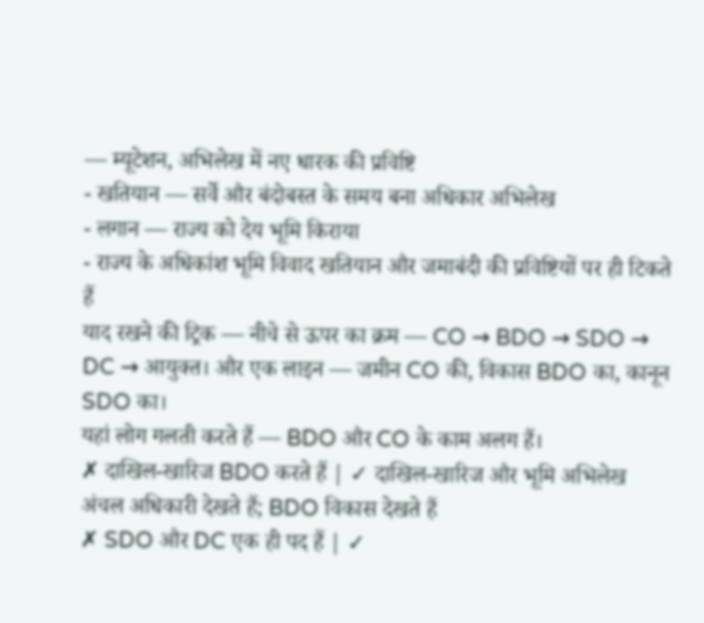— म्यूटेशन, अभिलेख में नए धारक की प्रविष्टि
- खतियान — सर्वे और बंदोबस्त के समय बना अधिकार अभिलेख
- लगान — राज्य को देय भूमि किराया
- राज्य के अधिकांश भूमि विवाद खतियान और जमाबंदी की प्रविष्टियों पर ही टिकते हैं
याद रखने की ट्रिक — नीचे से ऊपर का क्रम — CO → BDO → SDO → DC → आयुक्त। और एक लाइन — जमीन CO की, विकास BDO का, कानून SDO का।
यहां लोग गलती करते हैं — BDO और CO के काम अलग हैं।
✗ दाखिल-खारिज BDO करते हैं | ✓ दाखिल-खारिज और भूमि अभिलेख अंचल अधिकारी देखते हैं; BDO विकास देखते हैं
✗ SDO और DC एक ही पद हैं | ✓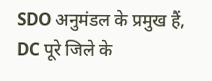SDO अनुमंडल के प्रमुख हैं, DC पूरे जिले के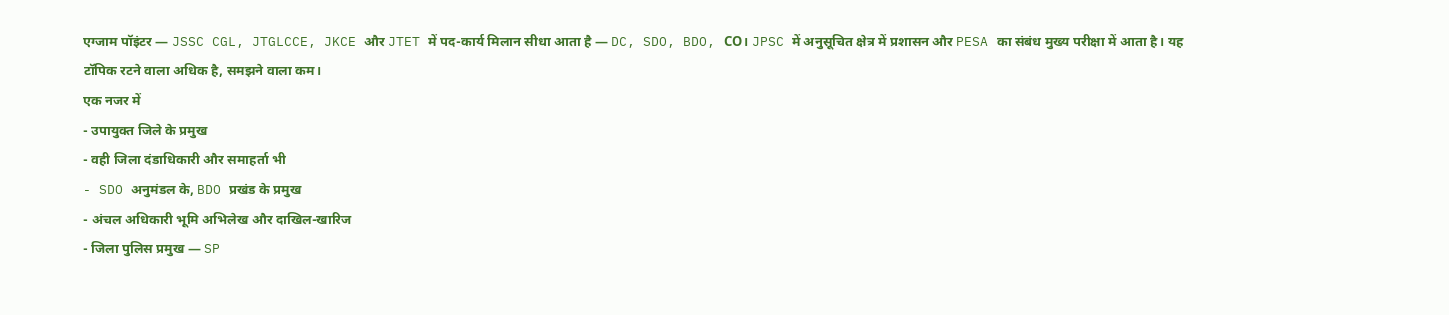एग्जाम पॉइंटर — JSSC CGL, JTGLCCE, JKCE और JTET में पद-कार्य मिलान सीधा आता है — DC, SDO, BDO, CO। JPSC में अनुसूचित क्षेत्र में प्रशासन और PESA का संबंध मुख्य परीक्षा में आता है। यह टॉपिक रटने वाला अधिक है, समझने वाला कम।
एक नजर में
- उपायुक्त जिले के प्रमुख
- वही जिला दंडाधिकारी और समाहर्ता भी
- SDO अनुमंडल के, BDO प्रखंड के प्रमुख
- अंचल अधिकारी भूमि अभिलेख और दाखिल-खारिज
- जिला पुलिस प्रमुख — SP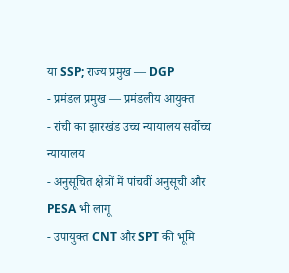या SSP; राज्य प्रमुख — DGP
- प्रमंडल प्रमुख — प्रमंडलीय आयुक्त
- रांची का झारखंड उच्च न्यायालय सर्वोच्च न्यायालय
- अनुसूचित क्षेत्रों में पांचवीं अनुसूची और PESA भी लागू
- उपायुक्त CNT और SPT की भूमि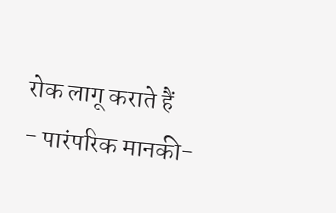रोक लागू कराते हैं
- पारंपरिक मानकी-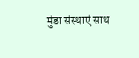मुंडा संस्थाएं साथ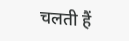चलती हैं